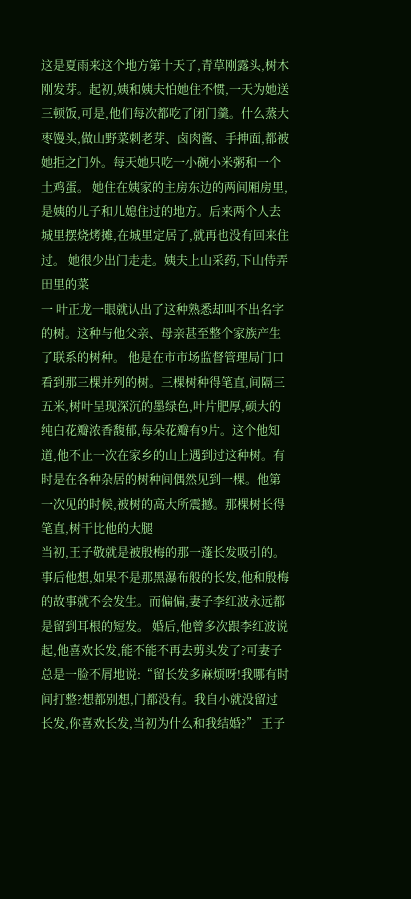这是夏雨来这个地方第十天了,青草刚露头,树木刚发芽。起初,姨和姨夫怕她住不惯,一天为她送三顿饭,可是,他们每次都吃了闭门羹。什么蒸大枣馒头,做山野菜刺老芽、卤肉酱、手抻面,都被她拒之门外。每天她只吃一小碗小米粥和一个土鸡蛋。 她住在姨家的主房东边的两间厢房里,是姨的儿子和儿媳住过的地方。后来两个人去城里摆烧烤摊,在城里定居了,就再也没有回来住过。 她很少出门走走。姨夫上山采药,下山侍弄田里的菜
一 叶正龙一眼就认出了这种熟悉却叫不出名字的树。这种与他父亲、母亲甚至整个家族产生了联系的树种。 他是在市市场监督管理局门口看到那三棵并列的树。三棵树种得笔直,间隔三五米,树叶呈现深沉的墨绿色,叶片肥厚,硕大的纯白花瓣浓香馥郁,每朵花瓣有9片。这个他知道,他不止一次在家乡的山上遇到过这种树。有时是在各种杂居的树种间偶然见到一棵。他第一次见的时候,被树的高大所震撼。那棵树长得笔直,树干比他的大腿
当初,王子敬就是被殷梅的那一蓬长发吸引的。事后他想,如果不是那黑瀑布般的长发,他和殷梅的故事就不会发生。而偏偏,妻子李红波永远都是留到耳根的短发。 婚后,他曾多次跟李红波说起,他喜欢长发,能不能不再去剪头发了?可妻子总是一脸不屑地说:“留长发多麻烦呀!我哪有时间打整?想都别想,门都没有。我自小就没留过长发,你喜欢长发,当初为什么和我结婚?” 王子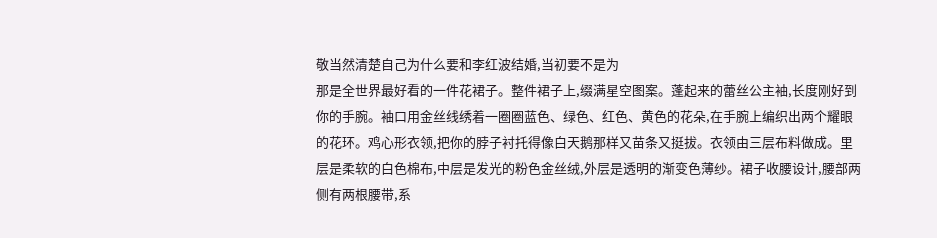敬当然清楚自己为什么要和李红波结婚,当初要不是为
那是全世界最好看的一件花裙子。整件裙子上,缀满星空图案。蓬起来的蕾丝公主袖,长度刚好到你的手腕。袖口用金丝线绣着一圈圈蓝色、绿色、红色、黄色的花朵,在手腕上编织出两个耀眼的花环。鸡心形衣领,把你的脖子衬托得像白天鹅那样又苗条又挺拔。衣领由三层布料做成。里层是柔软的白色棉布,中层是发光的粉色金丝绒,外层是透明的渐变色薄纱。裙子收腰设计,腰部两侧有两根腰带,系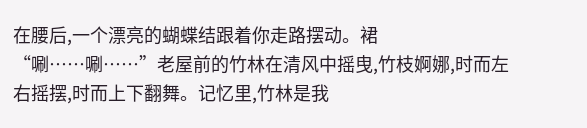在腰后,一个漂亮的蝴蝶结跟着你走路摆动。裙
“唰……唰……”老屋前的竹林在清风中摇曳,竹枝婀娜,时而左右摇摆,时而上下翻舞。记忆里,竹林是我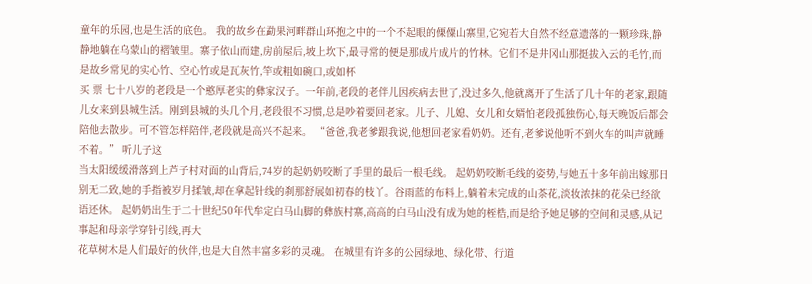童年的乐园,也是生活的底色。 我的故乡在勐果河畔群山环抱之中的一个不起眼的傈僳山寨里,它宛若大自然不经意遗落的一颗珍珠,静静地躺在乌蒙山的褶皱里。寨子依山而建,房前屋后,坡上坎下,最寻常的便是那成片成片的竹林。它们不是井冈山那挺拔入云的毛竹,而是故乡常见的实心竹、空心竹或是瓦灰竹,竿或粗如碗口,或如杯
买 票 七十八岁的老段是一个憨厚老实的彝家汉子。一年前,老段的老伴儿因疾病去世了,没过多久,他就离开了生活了几十年的老家,跟随儿女来到县城生活。刚到县城的头几个月,老段很不习惯,总是吵着要回老家。儿子、儿媳、女儿和女婿怕老段孤独伤心,每天晚饭后都会陪他去散步。可不管怎样陪伴,老段就是高兴不起来。 “爸爸,我老爹跟我说,他想回老家看奶奶。还有,老爹说他听不到火车的叫声就睡不着。” 听儿子这
当太阳缓缓滑落到上芦子村对面的山背后,74岁的起奶奶咬断了手里的最后一根毛线。 起奶奶咬断毛线的姿势,与她五十多年前出嫁那日别无二致,她的手指被岁月揉皱,却在拿起针线的刹那舒展如初春的枝丫。谷雨蓝的布料上,躺着未完成的山茶花,淡妆浓抹的花朵已经欲语还休。 起奶奶出生于二十世纪50年代牟定白马山脚的彝族村寨,高高的白马山没有成为她的桎梏,而是给予她足够的空间和灵感,从记事起和母亲学穿针引线,再大
花草树木是人们最好的伙伴,也是大自然丰富多彩的灵魂。 在城里有许多的公园绿地、绿化带、行道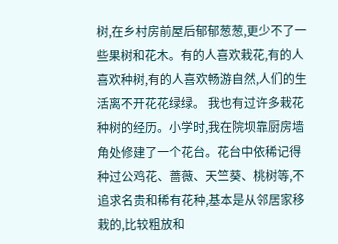树,在乡村房前屋后郁郁葱葱,更少不了一些果树和花木。有的人喜欢栽花,有的人喜欢种树,有的人喜欢畅游自然,人们的生活离不开花花绿绿。 我也有过许多栽花种树的经历。小学时,我在院坝靠厨房墙角处修建了一个花台。花台中依稀记得种过公鸡花、蔷薇、天竺葵、桃树等,不追求名贵和稀有花种,基本是从邻居家移栽的,比较粗放和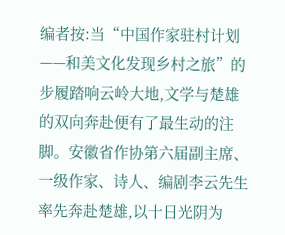编者按:当“中国作家驻村计划——和美文化发现乡村之旅”的步履踏响云岭大地,文学与楚雄的双向奔赴便有了最生动的注脚。安徽省作协第六届副主席、一级作家、诗人、编剧李云先生率先奔赴楚雄,以十日光阴为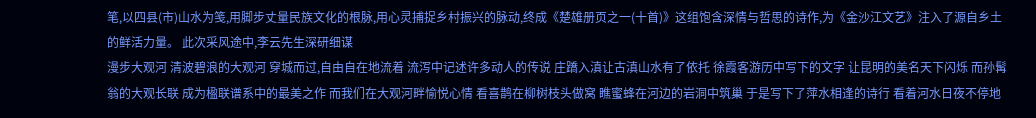笔,以四县(市)山水为笺,用脚步丈量民族文化的根脉,用心灵捕捉乡村振兴的脉动,终成《楚雄册页之一(十首)》这组饱含深情与哲思的诗作,为《金沙江文艺》注入了源自乡土的鲜活力量。 此次采风途中,李云先生深研细谋
漫步大观河 清波碧浪的大观河 穿城而过,自由自在地流着 流泻中记述许多动人的传说 庄蹻入滇让古滇山水有了依托 徐霞客游历中写下的文字 让昆明的美名天下闪烁 而孙髯翁的大观长联 成为楹联谱系中的最美之作 而我们在大观河畔愉悦心情 看喜鹊在柳树枝头做窝 瞧蜜蜂在河边的岩洞中筑巢 于是写下了萍水相逢的诗行 看着河水日夜不停地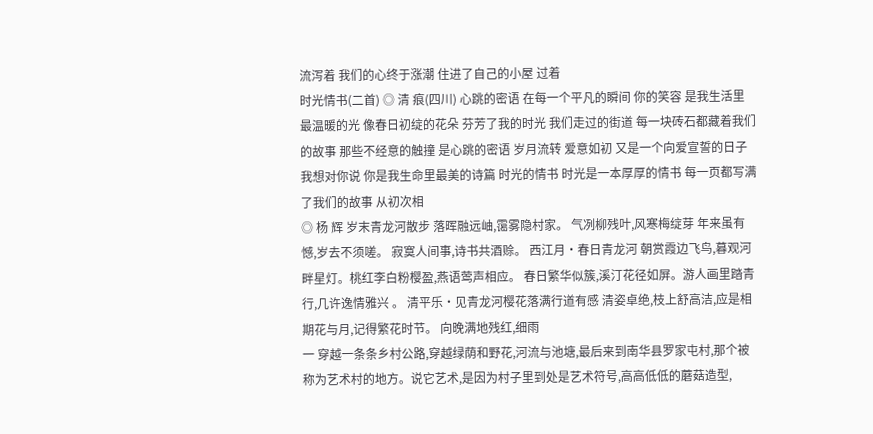流泻着 我们的心终于涨潮 住进了自己的小屋 过着
时光情书(二首) ◎ 清 痕(四川) 心跳的密语 在每一个平凡的瞬间 你的笑容 是我生活里最温暖的光 像春日初绽的花朵 芬芳了我的时光 我们走过的街道 每一块砖石都藏着我们的故事 那些不经意的触撞 是心跳的密语 岁月流转 爱意如初 又是一个向爱宣誓的日子 我想对你说 你是我生命里最美的诗篇 时光的情书 时光是一本厚厚的情书 每一页都写满了我们的故事 从初次相
◎ 杨 辉 岁末青龙河散步 落晖融远岫,霭雾隐村家。 气冽柳残叶,风寒梅绽芽 年来虽有憾,岁去不须嗟。 寂寞人间事,诗书共酒赊。 西江月·春日青龙河 朝赏霞边飞鸟,暮观河畔星灯。桃红李白粉樱盈,燕语莺声相应。 春日繁华似簇,溪汀花径如屏。游人画里踏青行,几许逸情雅兴 。 清平乐·见青龙河樱花落满行道有感 清姿卓绝,枝上舒高洁,应是相期花与月,记得繁花时节。 向晚满地残红,细雨
一 穿越一条条乡村公路,穿越绿荫和野花,河流与池塘,最后来到南华县罗家屯村,那个被称为艺术村的地方。说它艺术,是因为村子里到处是艺术符号,高高低低的蘑菇造型,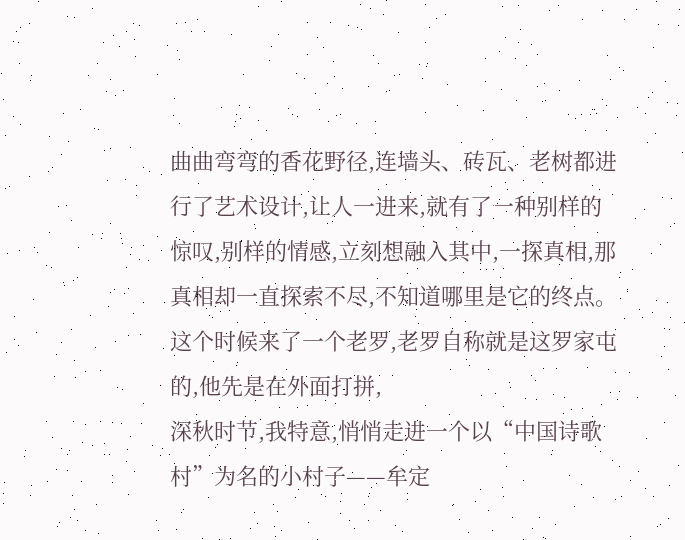曲曲弯弯的香花野径,连墙头、砖瓦、老树都进行了艺术设计,让人一进来,就有了一种别样的惊叹,别样的情感,立刻想融入其中,一探真相,那真相却一直探索不尽,不知道哪里是它的终点。 这个时候来了一个老罗,老罗自称就是这罗家屯的,他先是在外面打拼,
深秋时节,我特意,悄悄走进一个以“中国诗歌村”为名的小村子——牟定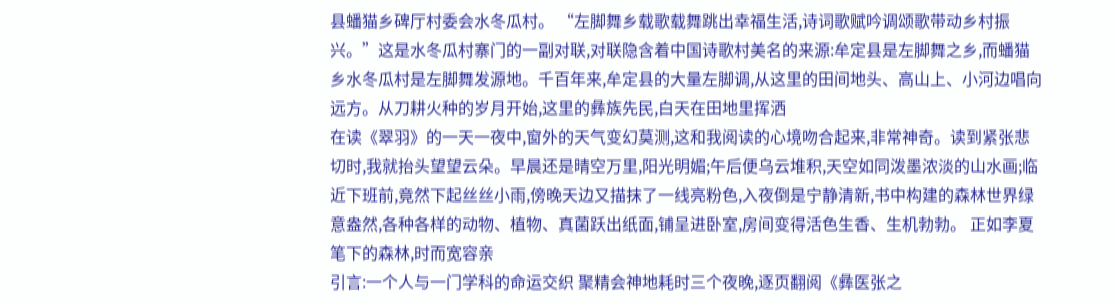县蟠猫乡碑厅村委会水冬瓜村。 “左脚舞乡载歌载舞跳出幸福生活,诗词歌赋吟调颂歌带动乡村振兴。”这是水冬瓜村寨门的一副对联,对联隐含着中国诗歌村美名的来源:牟定县是左脚舞之乡,而蟠猫乡水冬瓜村是左脚舞发源地。千百年来,牟定县的大量左脚调,从这里的田间地头、高山上、小河边唱向远方。从刀耕火种的岁月开始,这里的彝族先民,白天在田地里挥洒
在读《翠羽》的一天一夜中,窗外的天气变幻莫测,这和我阅读的心境吻合起来,非常神奇。读到紧张悲切时,我就抬头望望云朵。早晨还是晴空万里,阳光明媚;午后便乌云堆积,天空如同泼墨浓淡的山水画;临近下班前,竟然下起丝丝小雨,傍晚天边又描抹了一线亮粉色,入夜倒是宁静清新,书中构建的森林世界绿意盎然,各种各样的动物、植物、真菌跃出纸面,铺呈进卧室,房间变得活色生香、生机勃勃。 正如李夏笔下的森林,时而宽容亲
引言:一个人与一门学科的命运交织 聚精会神地耗时三个夜晚,逐页翻阅《彝医张之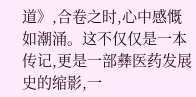道》,合卷之时,心中感慨如潮涌。这不仅仅是一本传记,更是一部彝医药发展史的缩影,一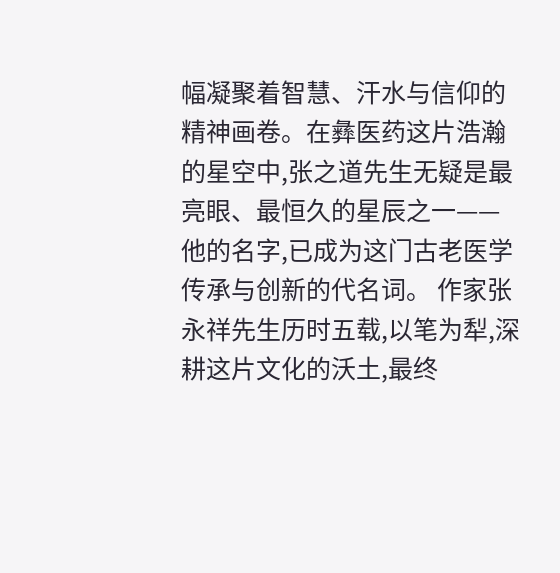幅凝聚着智慧、汗水与信仰的精神画卷。在彝医药这片浩瀚的星空中,张之道先生无疑是最亮眼、最恒久的星辰之一——他的名字,已成为这门古老医学传承与创新的代名词。 作家张永祥先生历时五载,以笔为犁,深耕这片文化的沃土,最终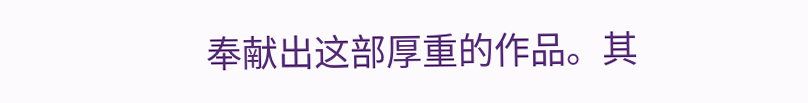奉献出这部厚重的作品。其